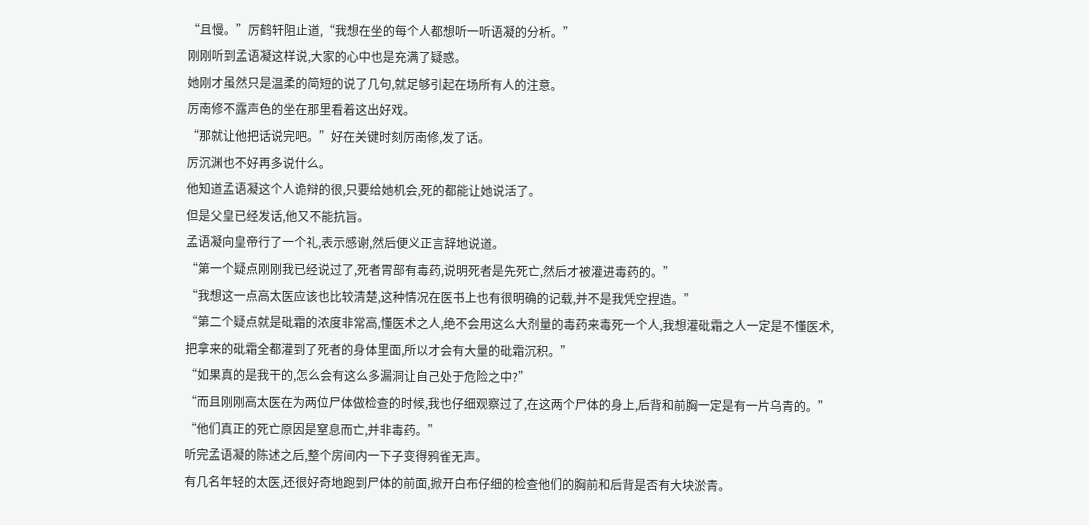“且慢。”厉鹤轩阻止道,“我想在坐的每个人都想听一听语凝的分析。”
刚刚听到孟语凝这样说,大家的心中也是充满了疑惑。
她刚才虽然只是温柔的简短的说了几句,就足够引起在场所有人的注意。
厉南修不露声色的坐在那里看着这出好戏。
“那就让他把话说完吧。”好在关键时刻厉南修,发了话。
厉沉渊也不好再多说什么。
他知道孟语凝这个人诡辩的很,只要给她机会,死的都能让她说活了。
但是父皇已经发话,他又不能抗旨。
孟语凝向皇帝行了一个礼,表示感谢,然后便义正言辞地说道。
“第一个疑点刚刚我已经说过了,死者胃部有毒药,说明死者是先死亡,然后才被灌进毒药的。”
“我想这一点高太医应该也比较清楚,这种情况在医书上也有很明确的记载,并不是我凭空捏造。”
“第二个疑点就是砒霜的浓度非常高,懂医术之人,绝不会用这么大剂量的毒药来毒死一个人,我想灌砒霜之人一定是不懂医术,把拿来的砒霜全都灌到了死者的身体里面,所以才会有大量的砒霜沉积。”
“如果真的是我干的,怎么会有这么多漏洞让自己处于危险之中?”
“而且刚刚高太医在为两位尸体做检查的时候,我也仔细观察过了,在这两个尸体的身上,后背和前胸一定是有一片乌青的。”
“他们真正的死亡原因是窒息而亡,并非毒药。”
听完孟语凝的陈述之后,整个房间内一下子变得鸦雀无声。
有几名年轻的太医,还很好奇地跑到尸体的前面,掀开白布仔细的检查他们的胸前和后背是否有大块淤青。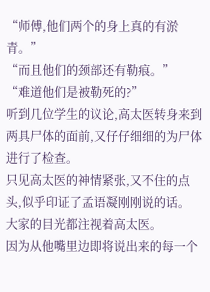“师傅,他们两个的身上真的有淤青。”
“而且他们的颈部还有勒痕。”
“难道他们是被勒死的?”
听到几位学生的议论,高太医转身来到两具尸体的面前,又仔仔细细的为尸体进行了检查。
只见高太医的神情紧张,又不住的点头,似乎印证了孟语凝刚刚说的话。
大家的目光都注视着高太医。
因为从他嘴里边即将说出来的每一个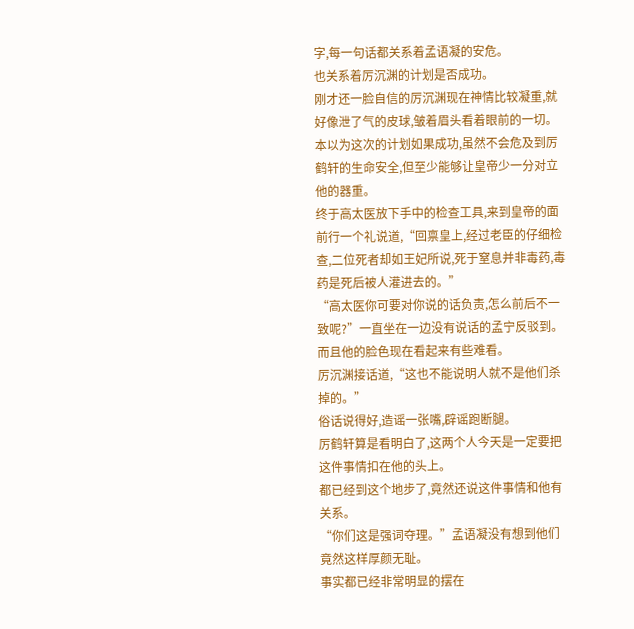字,每一句话都关系着孟语凝的安危。
也关系着厉沉渊的计划是否成功。
刚才还一脸自信的厉沉渊现在神情比较凝重,就好像泄了气的皮球,皱着眉头看着眼前的一切。
本以为这次的计划如果成功,虽然不会危及到厉鹤轩的生命安全,但至少能够让皇帝少一分对立他的器重。
终于高太医放下手中的检查工具,来到皇帝的面前行一个礼说道,“回禀皇上,经过老臣的仔细检查,二位死者却如王妃所说,死于窒息并非毒药,毒药是死后被人灌进去的。”
“高太医你可要对你说的话负责,怎么前后不一致呢?”一直坐在一边没有说话的孟宁反驳到。
而且他的脸色现在看起来有些难看。
厉沉渊接话道,“这也不能说明人就不是他们杀掉的。”
俗话说得好,造谣一张嘴,辟谣跑断腿。
厉鹤轩算是看明白了,这两个人今天是一定要把这件事情扣在他的头上。
都已经到这个地步了,竟然还说这件事情和他有关系。
“你们这是强词夺理。”孟语凝没有想到他们竟然这样厚颜无耻。
事实都已经非常明显的摆在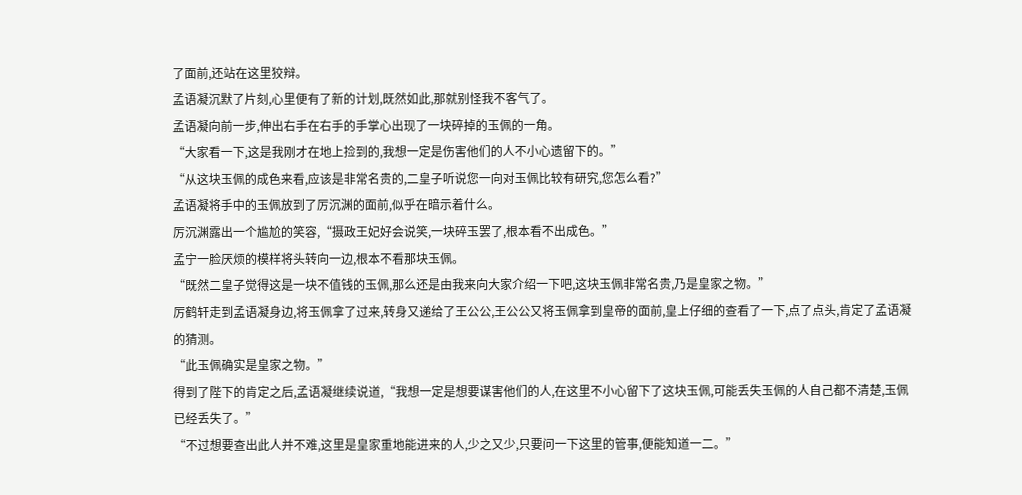了面前,还站在这里狡辩。
孟语凝沉默了片刻,心里便有了新的计划,既然如此,那就别怪我不客气了。
孟语凝向前一步,伸出右手在右手的手掌心出现了一块碎掉的玉佩的一角。
“大家看一下,这是我刚才在地上捡到的,我想一定是伤害他们的人不小心遗留下的。”
“从这块玉佩的成色来看,应该是非常名贵的,二皇子听说您一向对玉佩比较有研究,您怎么看?”
孟语凝将手中的玉佩放到了厉沉渊的面前,似乎在暗示着什么。
厉沉渊露出一个尴尬的笑容,“摄政王妃好会说笑,一块碎玉罢了,根本看不出成色。”
孟宁一脸厌烦的模样将头转向一边,根本不看那块玉佩。
“既然二皇子觉得这是一块不值钱的玉佩,那么还是由我来向大家介绍一下吧,这块玉佩非常名贵,乃是皇家之物。”
厉鹤轩走到孟语凝身边,将玉佩拿了过来,转身又递给了王公公,王公公又将玉佩拿到皇帝的面前,皇上仔细的查看了一下,点了点头,肯定了孟语凝的猜测。
“此玉佩确实是皇家之物。”
得到了陛下的肯定之后,孟语凝继续说道,“我想一定是想要谋害他们的人,在这里不小心留下了这块玉佩,可能丢失玉佩的人自己都不清楚,玉佩已经丢失了。”
“不过想要查出此人并不难,这里是皇家重地能进来的人,少之又少,只要问一下这里的管事,便能知道一二。”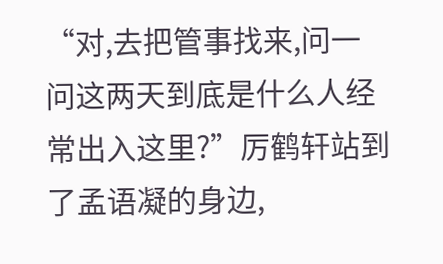“对,去把管事找来,问一问这两天到底是什么人经常出入这里?”厉鹤轩站到了孟语凝的身边,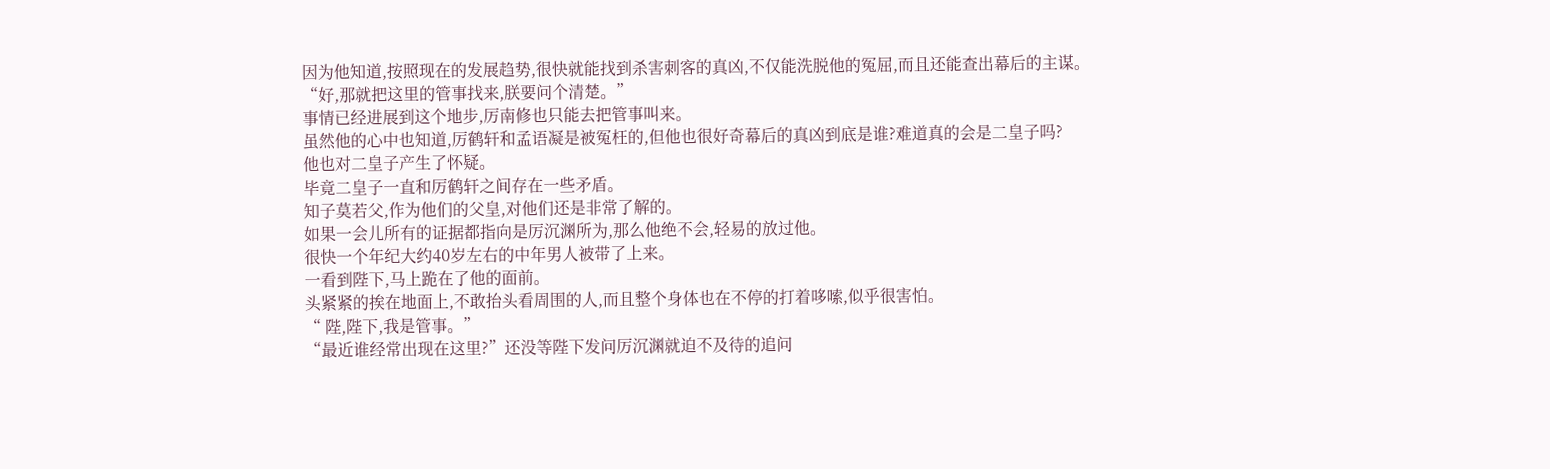因为他知道,按照现在的发展趋势,很快就能找到杀害刺客的真凶,不仅能洗脱他的冤屈,而且还能查出幕后的主谋。
“好,那就把这里的管事找来,朕要问个清楚。”
事情已经进展到这个地步,厉南修也只能去把管事叫来。
虽然他的心中也知道,厉鹤轩和孟语凝是被冤枉的,但他也很好奇幕后的真凶到底是谁?难道真的会是二皇子吗?
他也对二皇子产生了怀疑。
毕竟二皇子一直和厉鹤轩之间存在一些矛盾。
知子莫若父,作为他们的父皇,对他们还是非常了解的。
如果一会儿所有的证据都指向是厉沉渊所为,那么他绝不会,轻易的放过他。
很快一个年纪大约40岁左右的中年男人被带了上来。
一看到陛下,马上跪在了他的面前。
头紧紧的挨在地面上,不敢抬头看周围的人,而且整个身体也在不停的打着哆嗦,似乎很害怕。
“ 陛,陛下,我是管事。”
“最近谁经常出现在这里?”还没等陛下发问厉沉渊就迫不及待的追问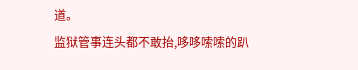道。
监狱管事连头都不敢抬,哆哆嗦嗦的趴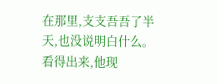在那里,支支吾吾了半天,也没说明白什么。
看得出来,他现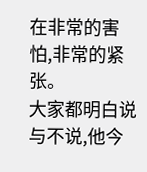在非常的害怕,非常的紧张。
大家都明白说与不说,他今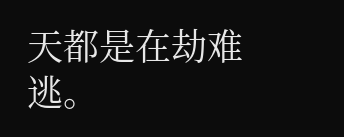天都是在劫难逃。